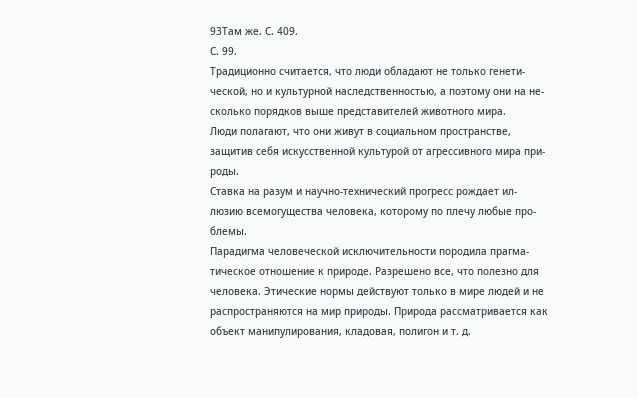93Там же. С. 409.
С. 99.
Традиционно считается, что люди обладают не только генети-
ческой, но и культурной наследственностью, а поэтому они на не-
сколько порядков выше представителей животного мира.
Люди полагают, что они живут в социальном пространстве,
защитив себя искусственной культурой от агрессивного мира при-
роды.
Ставка на разум и научно-технический прогресс рождает ил-
люзию всемогущества человека, которому по плечу любые про-
блемы.
Парадигма человеческой исключительности породила прагма-
тическое отношение к природе. Разрешено все, что полезно для
человека. Этические нормы действуют только в мире людей и не
распространяются на мир природы. Природа рассматривается как
объект манипулирования, кладовая, полигон и т. д.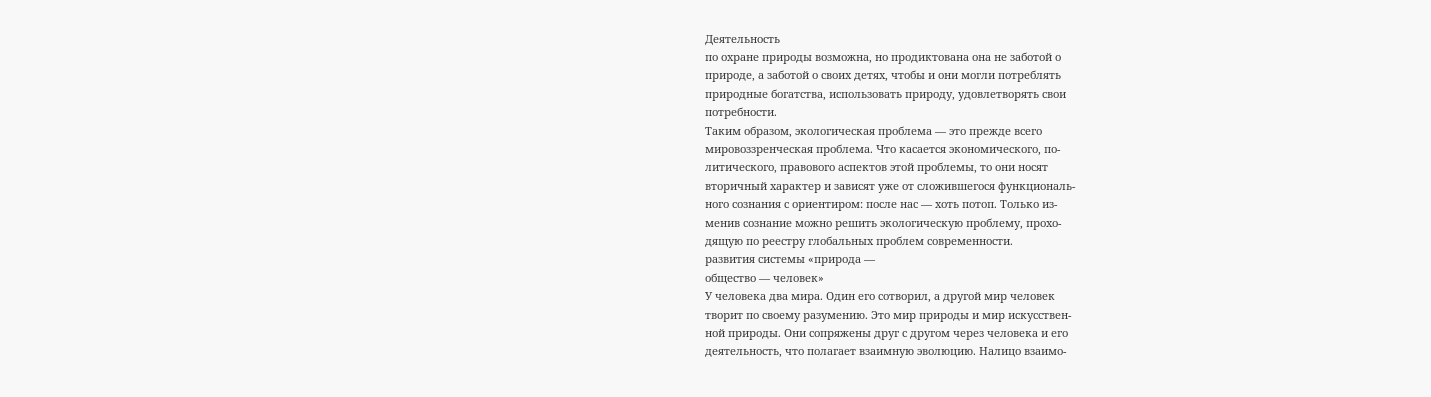Деятельность
по охране природы возможна, но продиктована она не заботой о
природе, а заботой о своих детях, чтобы и они могли потреблять
природные богатства, использовать природу, удовлетворять свои
потребности.
Таким образом, экологическая проблема — это прежде всего
мировоззренческая проблема. Что касается экономического, по-
литического, правового аспектов этой проблемы, то они носят
вторичный характер и зависят уже от сложившегося функциональ-
ного сознания с ориентиром: после нас — хоть потоп. Только из-
менив сознание можно решить экологическую проблему, прохо-
дящую по реестру глобальных проблем современности.
развития системы «природа —
общество — человек»
У человека два мира. Один его сотворил, а другой мир человек
творит по своему разумению. Это мир природы и мир искусствен-
ной природы. Они сопряжены друг с другом через человека и его
деятельность, что полагает взаимную эволюцию. Налицо взаимо-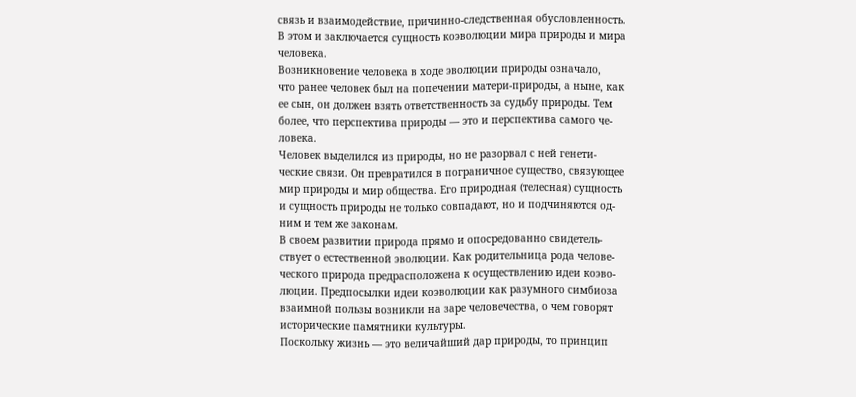связь и взаимодействие, причинно-следственная обусловленность.
В этом и заключается сущность коэволюции мира природы и мира
человека.
Возникновение человека в ходе эволюции природы означало,
что ранее человек был на попечении матери-природы, а ныне, как
ее сын, он должен взять ответственность за судьбу природы. Тем
более, что перспектива природы — это и перспектива самого че-
ловека.
Человек выделился из природы, но не разорвал с ней генети-
ческие связи. Он превратился в пограничное существо, связующее
мир природы и мир общества. Его природная (телесная) сущность
и сущность природы не только совпадают, но и подчиняются од-
ним и тем же законам.
В своем развитии природа прямо и опосредованно свидетель-
ствует о естественной эволюции. Как родительница рода челове-
ческого природа предрасположена к осуществлению идеи коэво-
люции. Предпосылки идеи коэволюции как разумного симбиоза
взаимной пользы возникли на заре человечества, о чем говорят
исторические памятники культуры.
Поскольку жизнь — это величайший дар природы, то принцип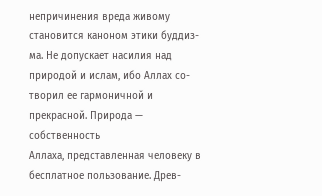непричинения вреда живому становится каноном этики буддиз-
ма. Не допускает насилия над природой и ислам, ибо Аллах со-
творил ее гармоничной и прекрасной. Природа — собственность
Аллаха, представленная человеку в бесплатное пользование. Древ-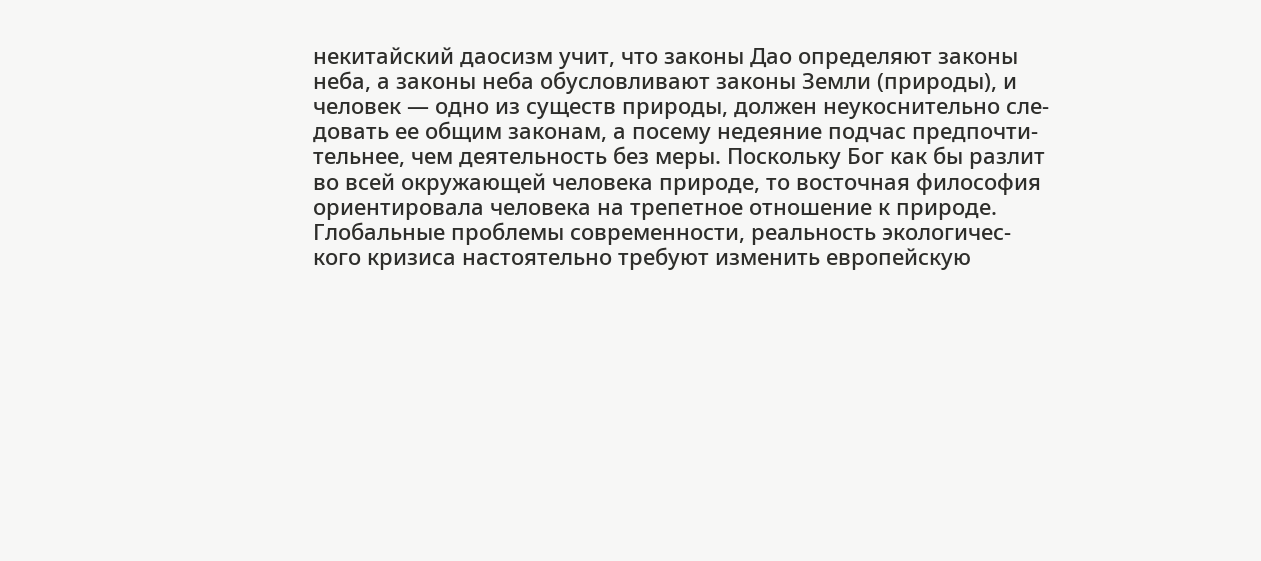некитайский даосизм учит, что законы Дао определяют законы
неба, а законы неба обусловливают законы Земли (природы), и
человек — одно из существ природы, должен неукоснительно сле-
довать ее общим законам, а посему недеяние подчас предпочти-
тельнее, чем деятельность без меры. Поскольку Бог как бы разлит
во всей окружающей человека природе, то восточная философия
ориентировала человека на трепетное отношение к природе.
Глобальные проблемы современности, реальность экологичес-
кого кризиса настоятельно требуют изменить европейскую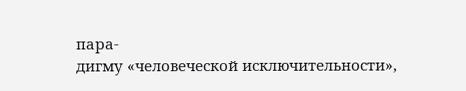пара-
дигму «человеческой исключительности»,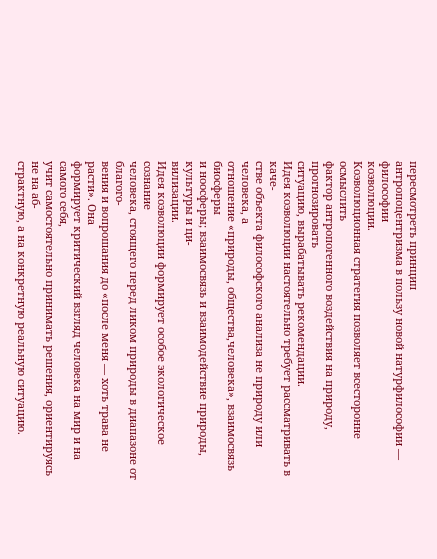пересмотреть принцип
антропоцентризма в пользу новой натурфилософии — философии
коэволюции.
Коэволюционная стратегия позволяет всесторонне осмыслить
фактор антропогенного воздействия на природу, прогнозировать
ситуацию, вырабатывать рекомендации.
Идея коэволюции настоятельно требует рассматривать в каче-
стве объекта философского анализа не природу или человека, а
отношение «природы, общества,человека», взаимосвязь биосферы
и ноосферы; взаимосвязь и взаимодействие природы, культуры и ци-
вилизации.
Идея коэволюции формирует особое экологическое сознание
человека, стоящего перед ликом природы в диапазоне от благого-
вения и вопрошания до «после меня — хоть трава не расти». Она
формирует критический взгляд человека на мир и на самого себя,
учит самостоятельно принимать решения, ориентируясь не на аб-
страктную, а на конкретную реальную ситуацию.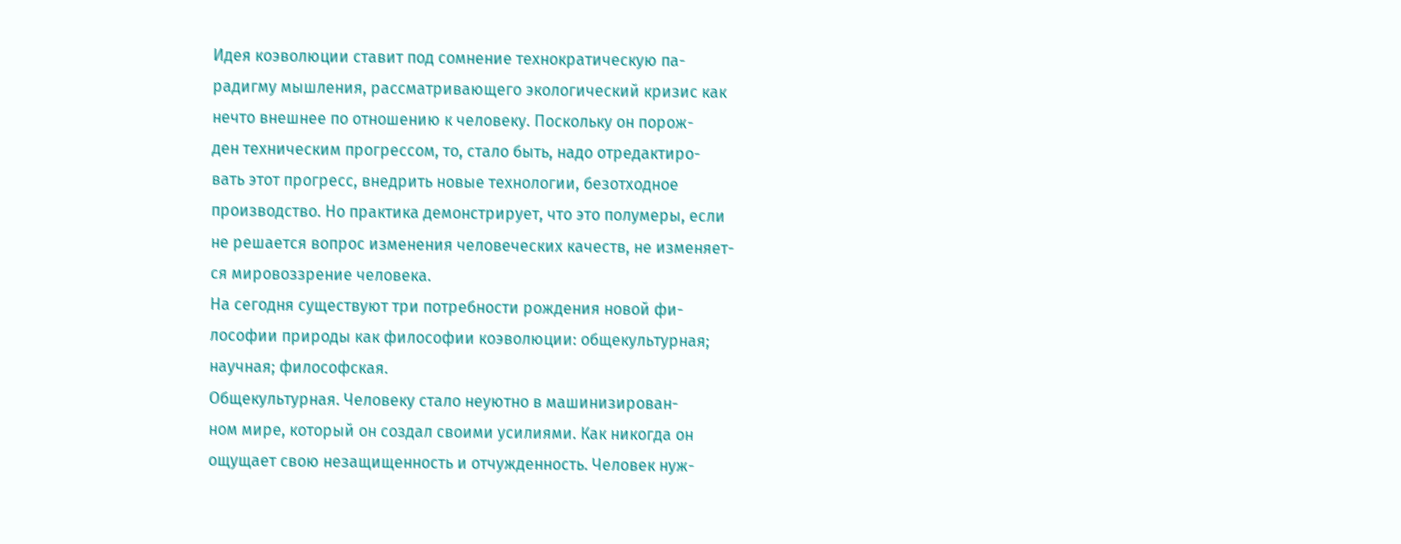Идея коэволюции ставит под сомнение технократическую па-
радигму мышления, рассматривающего экологический кризис как
нечто внешнее по отношению к человеку. Поскольку он порож-
ден техническим прогрессом, то, стало быть, надо отредактиро-
вать этот прогресс, внедрить новые технологии, безотходное
производство. Но практика демонстрирует, что это полумеры, если
не решается вопрос изменения человеческих качеств, не изменяет-
ся мировоззрение человека.
На сегодня существуют три потребности рождения новой фи-
лософии природы как философии коэволюции: общекультурная;
научная; философская.
Общекультурная. Человеку стало неуютно в машинизирован-
ном мире, который он создал своими усилиями. Как никогда он
ощущает свою незащищенность и отчужденность. Человек нуж-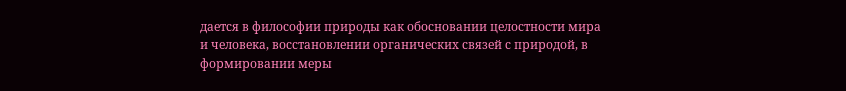дается в философии природы как обосновании целостности мира
и человека, восстановлении органических связей с природой, в
формировании меры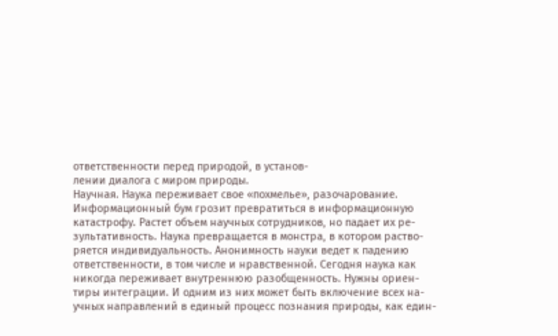ответственности перед природой, в установ-
лении диалога с миром природы.
Научная. Наука переживает свое «похмелье», разочарование.
Информационный бум грозит превратиться в информационную
катастрофу. Растет объем научных сотрудников, но падает их ре-
зультативность. Наука превращается в монстра, в котором раство-
ряется индивидуальность. Анонимность науки ведет к падению
ответственности, в том числе и нравственной. Сегодня наука как
никогда переживает внутреннюю разобщенность. Нужны ориен-
тиры интеграции. И одним из них может быть включение всех на-
учных направлений в единый процесс познания природы, как един-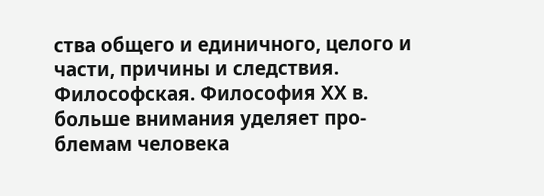ства общего и единичного, целого и части, причины и следствия.
Философская. Философия ХХ в. больше внимания уделяет про-
блемам человека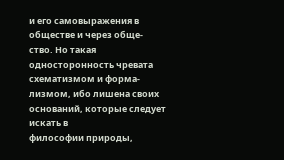и его самовыражения в обществе и через обще-
ство. Но такая односторонность чревата схематизмом и форма-
лизмом, ибо лишена своих оснований, которые следует искать в
философии природы,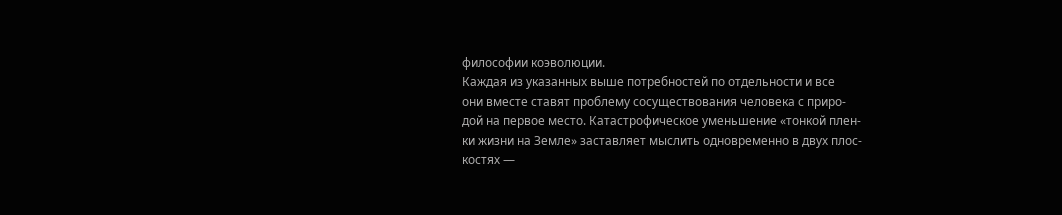философии коэволюции.
Каждая из указанных выше потребностей по отдельности и все
они вместе ставят проблему сосуществования человека с приро-
дой на первое место. Катастрофическое уменьшение «тонкой плен-
ки жизни на Земле» заставляет мыслить одновременно в двух плос-
костях —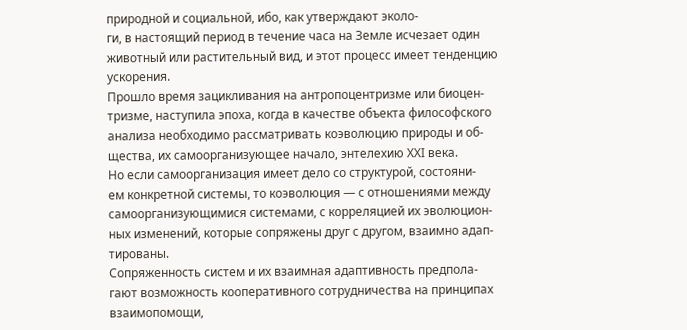природной и социальной, ибо, как утверждают эколо-
ги, в настоящий период в течение часа на Земле исчезает один
животный или растительный вид, и этот процесс имеет тенденцию
ускорения.
Прошло время зацикливания на антропоцентризме или биоцен-
тризме, наступила эпоха, когда в качестве объекта философского
анализа необходимо рассматривать коэволюцию природы и об-
щества, их самоорганизующее начало, энтелехию ХХI века.
Но если самоорганизация имеет дело со структурой, состояни-
ем конкретной системы, то коэволюция — с отношениями между
самоорганизующимися системами, с корреляцией их эволюцион-
ных изменений, которые сопряжены друг с другом, взаимно адап-
тированы.
Сопряженность систем и их взаимная адаптивность предпола-
гают возможность кооперативного сотрудничества на принципах
взаимопомощи,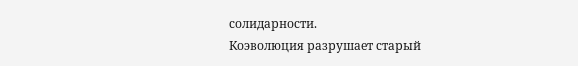солидарности.
Коэволюция разрушает старый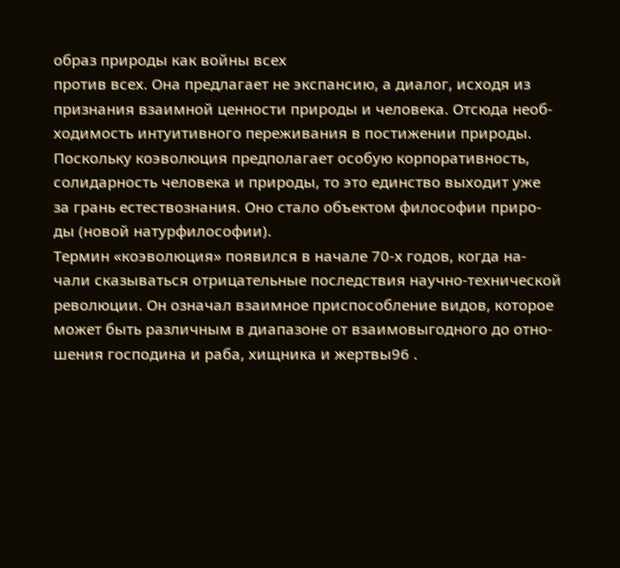образ природы как войны всех
против всех. Она предлагает не экспансию, а диалог, исходя из
признания взаимной ценности природы и человека. Отсюда необ-
ходимость интуитивного переживания в постижении природы.
Поскольку коэволюция предполагает особую корпоративность,
солидарность человека и природы, то это единство выходит уже
за грань естествознания. Оно стало объектом философии приро-
ды (новой натурфилософии).
Термин «коэволюция» появился в начале 70-х годов, когда на-
чали сказываться отрицательные последствия научно-технической
революции. Он означал взаимное приспособление видов, которое
может быть различным в диапазоне от взаимовыгодного до отно-
шения господина и раба, хищника и жертвы96 .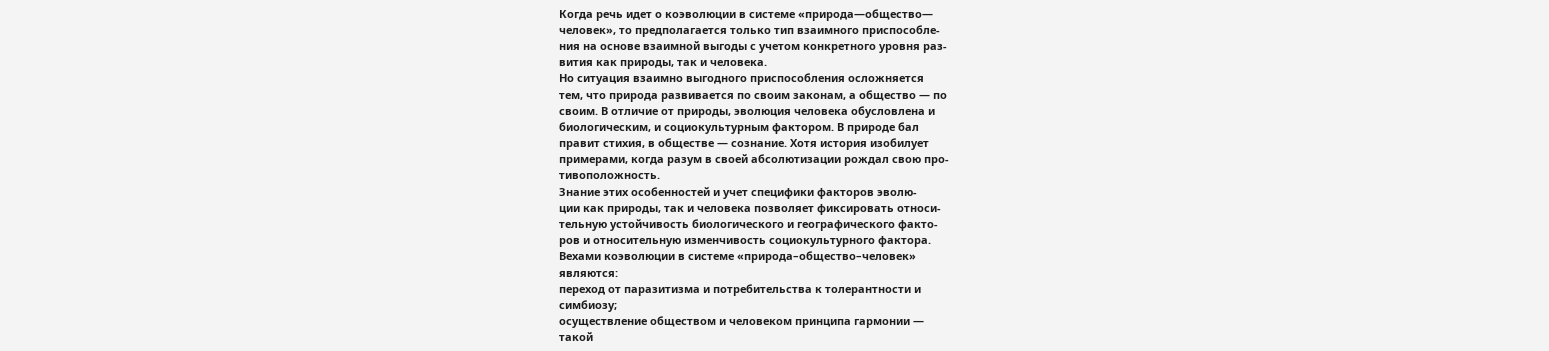Когда речь идет о коэволюции в системе «природа—общество—
человек», то предполагается только тип взаимного приспособле-
ния на основе взаимной выгоды с учетом конкретного уровня раз-
вития как природы, так и человека.
Но ситуация взаимно выгодного приспособления осложняется
тем, что природа развивается по своим законам, а общество — по
своим. В отличие от природы, эволюция человека обусловлена и
биологическим, и социокультурным фактором. В природе бал
правит стихия, в обществе — сознание. Хотя история изобилует
примерами, когда разум в своей абсолютизации рождал свою про-
тивоположность.
Знание этих особенностей и учет специфики факторов эволю-
ции как природы, так и человека позволяет фиксировать относи-
тельную устойчивость биологического и географического факто-
ров и относительную изменчивость социокультурного фактора.
Вехами коэволюции в системе «природа–общество–человек»
являются:
переход от паразитизма и потребительства к толерантности и
симбиозу;
осуществление обществом и человеком принципа гармонии —
такой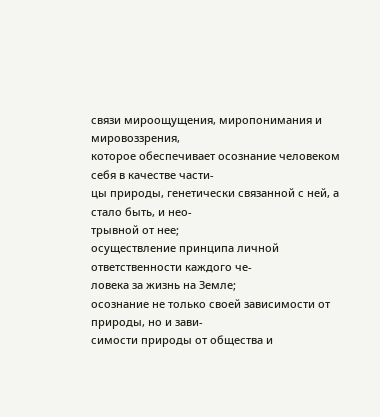связи мироощущения, миропонимания и мировоззрения,
которое обеспечивает осознание человеком себя в качестве части-
цы природы, генетически связанной с ней, а стало быть, и нео-
трывной от нее;
осуществление принципа личной ответственности каждого че-
ловека за жизнь на Земле;
осознание не только своей зависимости от природы, но и зави-
симости природы от общества и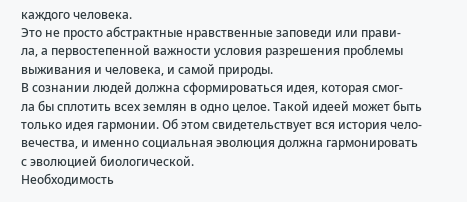каждого человека.
Это не просто абстрактные нравственные заповеди или прави-
ла, а первостепенной важности условия разрешения проблемы
выживания и человека, и самой природы.
В сознании людей должна сформироваться идея, которая смог-
ла бы сплотить всех землян в одно целое. Такой идеей может быть
только идея гармонии. Об этом свидетельствует вся история чело-
вечества, и именно социальная эволюция должна гармонировать
с эволюцией биологической.
Необходимость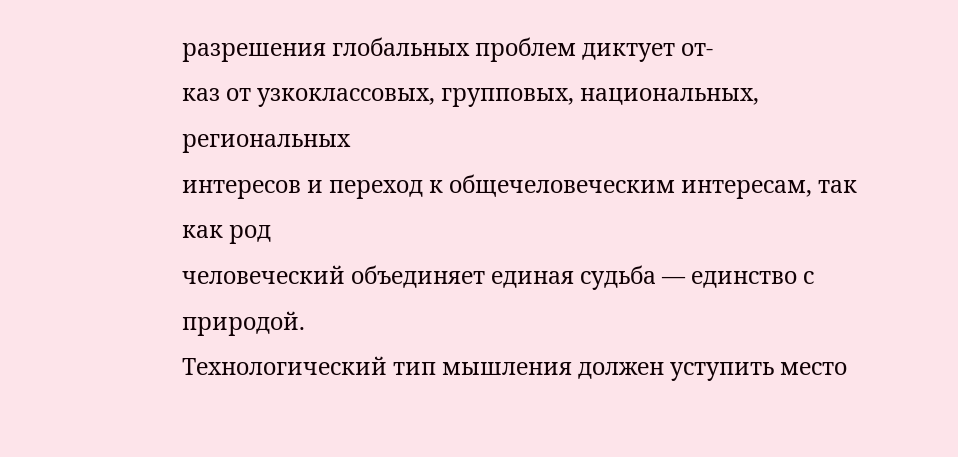разрешения глобальных проблем диктует от-
каз от узкоклассовых, групповых, национальных, региональных
интересов и переход к общечеловеческим интересам, так как род
человеческий объединяет единая судьба — единство с природой.
Технологический тип мышления должен уступить место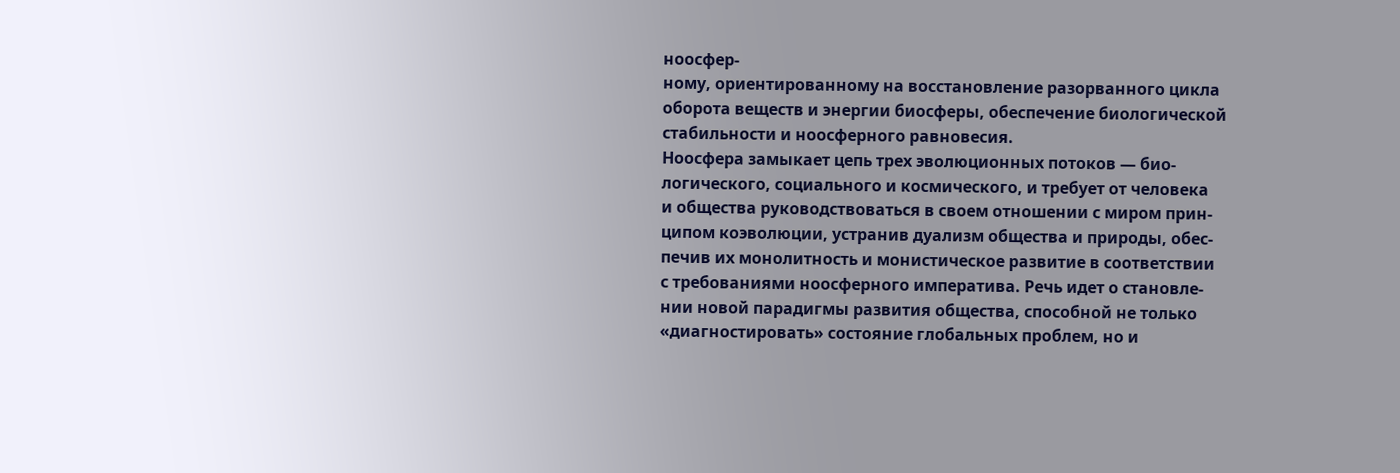ноосфер-
ному, ориентированному на восстановление разорванного цикла
оборота веществ и энергии биосферы, обеспечение биологической
стабильности и ноосферного равновесия.
Ноосфера замыкает цепь трех эволюционных потоков — био-
логического, социального и космического, и требует от человека
и общества руководствоваться в своем отношении с миром прин-
ципом коэволюции, устранив дуализм общества и природы, обес-
печив их монолитность и монистическое развитие в соответствии
с требованиями ноосферного императива. Речь идет о становле-
нии новой парадигмы развития общества, способной не только
«диагностировать» состояние глобальных проблем, но и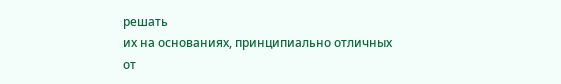решать
их на основаниях, принципиально отличных от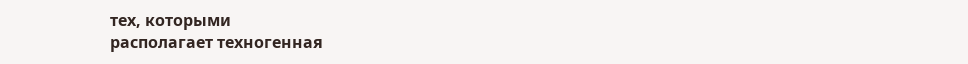тех, которыми
располагает техногенная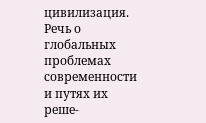цивилизация.
Речь о глобальных проблемах современности и путях их реше-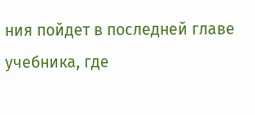ния пойдет в последней главе учебника, где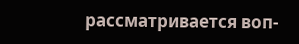рассматривается воп-